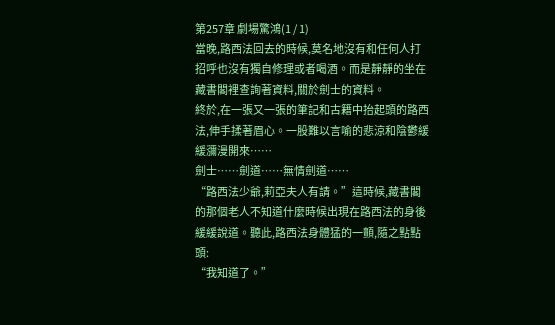第257章 劇場驚鴻(1 / 1)
當晚,路西法回去的時候,莫名地沒有和任何人打招呼也沒有獨自修理或者喝酒。而是靜靜的坐在藏書閣裡查詢著資料,關於劍士的資料。
終於,在一張又一張的筆記和古籍中抬起頭的路西法,伸手揉著眉心。一股難以言喻的悲涼和陰鬱緩緩瀰漫開來……
劍士……劍道……無情劍道……
“路西法少爺,莉亞夫人有請。”這時候,藏書閣的那個老人不知道什麼時候出現在路西法的身後緩緩說道。聽此,路西法身體猛的一顫,隨之點點頭:
“我知道了。”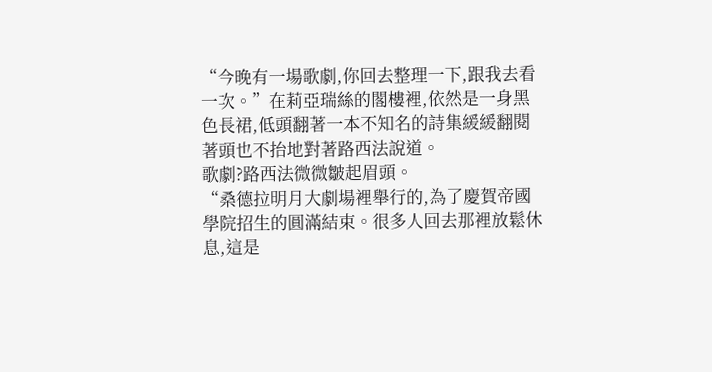“今晚有一場歌劇,你回去整理一下,跟我去看一次。”在莉亞瑞絲的閣樓裡,依然是一身黑色長裙,低頭翻著一本不知名的詩集緩緩翻閱著頭也不抬地對著路西法說道。
歌劇?路西法微微皺起眉頭。
“桑德拉明月大劇場裡舉行的,為了慶賀帝國學院招生的圓滿結束。很多人回去那裡放鬆休息,這是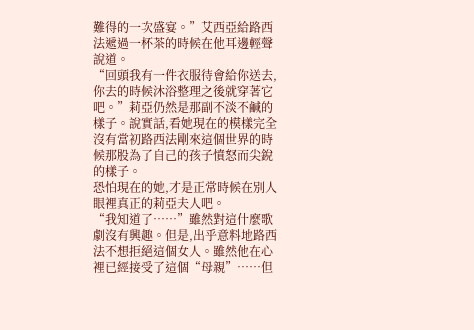難得的一次盛宴。”艾西亞給路西法遞過一杯茶的時候在他耳邊輕聲說道。
“回頭我有一件衣服待會給你送去,你去的時候沐浴整理之後就穿著它吧。”莉亞仍然是那副不淡不鹹的樣子。說實話,看她現在的模樣完全沒有當初路西法剛來這個世界的時候那股為了自己的孩子憤怒而尖銳的樣子。
恐怕現在的她,才是正常時候在別人眼裡真正的莉亞夫人吧。
“我知道了……”雖然對這什麼歌劇沒有興趣。但是,出乎意料地路西法不想拒絕這個女人。雖然他在心裡已經接受了這個“母親”……但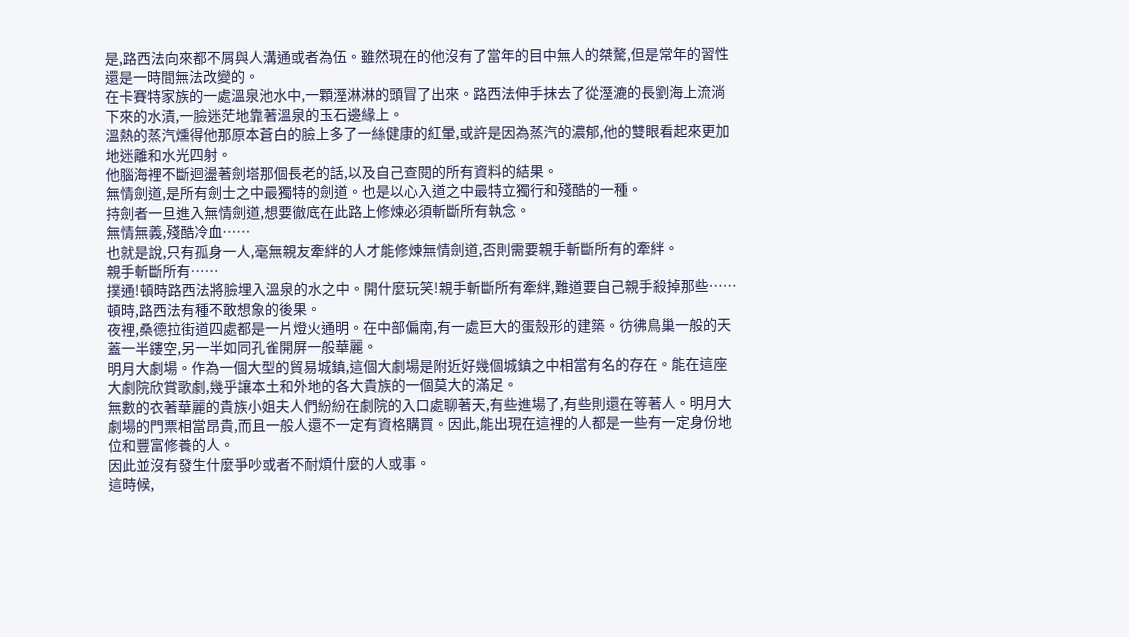是,路西法向來都不屑與人溝通或者為伍。雖然現在的他沒有了當年的目中無人的桀驁,但是常年的習性還是一時間無法改變的。
在卡賽特家族的一處溫泉池水中,一顆溼淋淋的頭冒了出來。路西法伸手抹去了從溼漉的長劉海上流淌下來的水漬,一臉迷茫地靠著溫泉的玉石邊緣上。
溫熱的蒸汽燻得他那原本蒼白的臉上多了一絲健康的紅暈,或許是因為蒸汽的濃郁,他的雙眼看起來更加地迷離和水光四射。
他腦海裡不斷迴盪著劍塔那個長老的話,以及自己查閱的所有資料的結果。
無情劍道,是所有劍士之中最獨特的劍道。也是以心入道之中最特立獨行和殘酷的一種。
持劍者一旦進入無情劍道,想要徹底在此路上修煉必須斬斷所有執念。
無情無義,殘酷冷血……
也就是說,只有孤身一人,毫無親友牽絆的人才能修煉無情劍道,否則需要親手斬斷所有的牽絆。
親手斬斷所有……
撲通!頓時路西法將臉埋入溫泉的水之中。開什麼玩笑!親手斬斷所有牽絆,難道要自己親手殺掉那些……頓時,路西法有種不敢想象的後果。
夜裡,桑德拉街道四處都是一片燈火通明。在中部偏南,有一處巨大的蛋殼形的建築。彷彿鳥巢一般的天蓋一半鏤空,另一半如同孔雀開屏一般華麗。
明月大劇場。作為一個大型的貿易城鎮,這個大劇場是附近好幾個城鎮之中相當有名的存在。能在這座大劇院欣賞歌劇,幾乎讓本土和外地的各大貴族的一個莫大的滿足。
無數的衣著華麗的貴族小姐夫人們紛紛在劇院的入口處聊著天,有些進場了,有些則還在等著人。明月大劇場的門票相當昂貴,而且一般人還不一定有資格購買。因此,能出現在這裡的人都是一些有一定身份地位和豐富修養的人。
因此並沒有發生什麼爭吵或者不耐煩什麼的人或事。
這時候,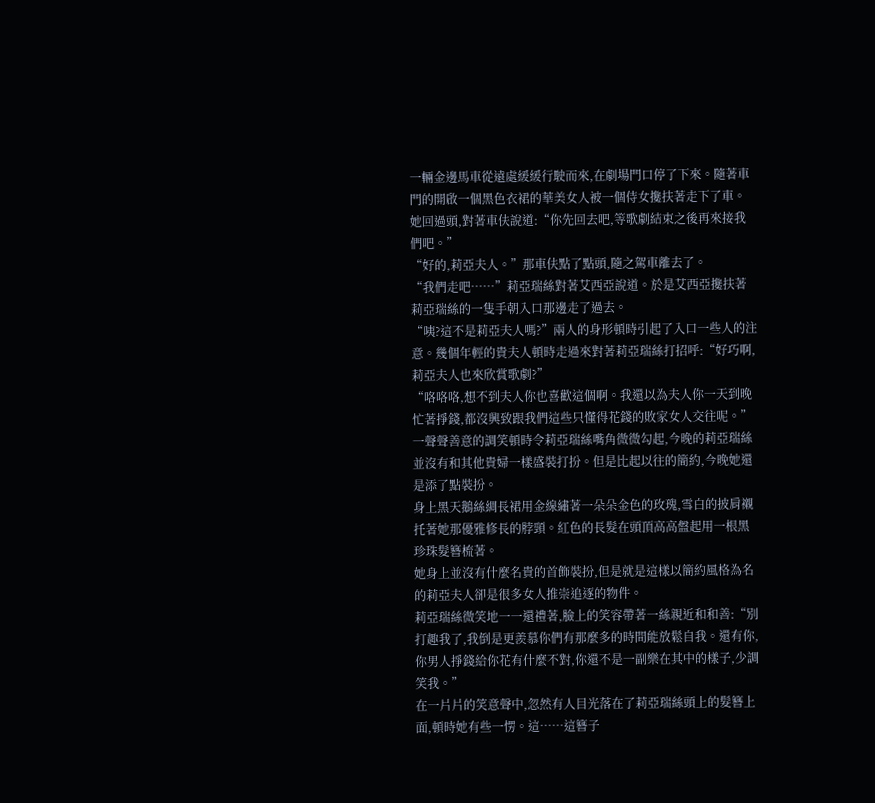一輛金邊馬車從遠處緩緩行駛而來,在劇場門口停了下來。隨著車門的開啟一個黑色衣裙的華美女人被一個侍女攙扶著走下了車。她回過頭,對著車伕說道:“你先回去吧,等歌劇結束之後再來接我們吧。”
“好的,莉亞夫人。”那車伕點了點頭,隨之駕車離去了。
“我們走吧……”莉亞瑞絲對著艾西亞說道。於是艾西亞攙扶著莉亞瑞絲的一隻手朝入口那邊走了過去。
“咦?這不是莉亞夫人嗎?”兩人的身形頓時引起了入口一些人的注意。幾個年輕的貴夫人頓時走過來對著莉亞瑞絲打招呼:“好巧啊,莉亞夫人也來欣賞歌劇?”
“咯咯咯,想不到夫人你也喜歡這個啊。我還以為夫人你一天到晚忙著掙錢,都沒興致跟我們這些只懂得花錢的敗家女人交往呢。”
一聲聲善意的調笑頓時令莉亞瑞絲嘴角微微勾起,今晚的莉亞瑞絲並沒有和其他貴婦一樣盛裝打扮。但是比起以往的簡約,今晚她還是添了點裝扮。
身上黑天鵝絲綢長裙用金線繡著一朵朵金色的玫瑰,雪白的披肩襯托著她那優雅修長的脖頸。紅色的長髮在頭頂高高盤起用一根黑珍珠髮簪梳著。
她身上並沒有什麼名貴的首飾裝扮,但是就是這樣以簡約風格為名的莉亞夫人卻是很多女人推崇追逐的物件。
莉亞瑞絲微笑地一一還禮著,臉上的笑容帶著一絲親近和和善:“別打趣我了,我倒是更羨慕你們有那麼多的時間能放鬆自我。還有你,你男人掙錢給你花有什麼不對,你還不是一副樂在其中的樣子,少調笑我。”
在一片片的笑意聲中,忽然有人目光落在了莉亞瑞絲頭上的髮簪上面,頓時她有些一愣。這……這簪子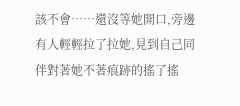該不會……還沒等她開口,旁邊有人輕輕拉了拉她,見到自己同伴對著她不著痕跡的搖了搖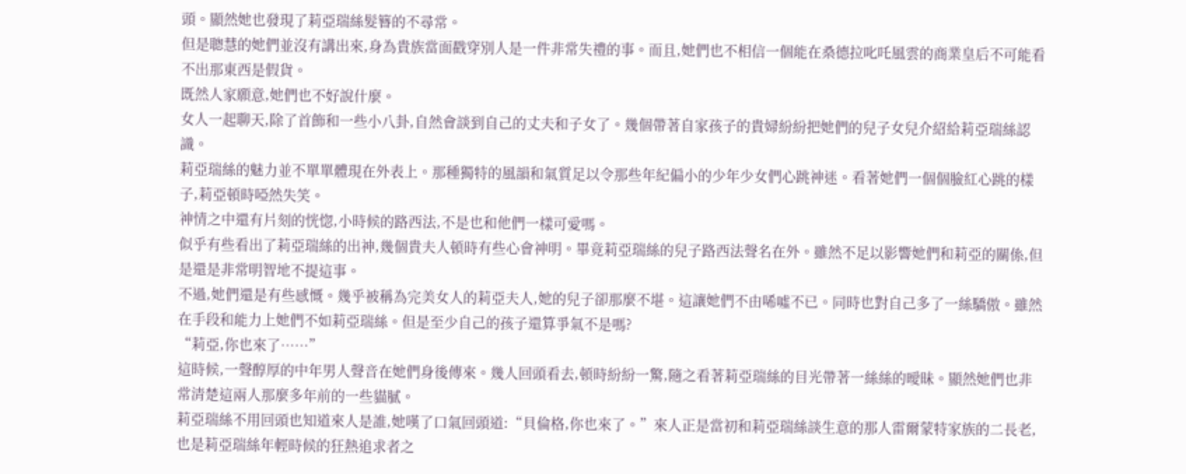頭。顯然她也發現了莉亞瑞絲髮簪的不尋常。
但是聰慧的她們並沒有講出來,身為貴族當面戳穿別人是一件非常失禮的事。而且,她們也不相信一個能在桑德拉叱吒風雲的商業皇后不可能看不出那東西是假貨。
既然人家願意,她們也不好說什麼。
女人一起聊天,除了首飾和一些小八卦,自然會談到自己的丈夫和子女了。幾個帶著自家孩子的貴婦紛紛把她們的兒子女兒介紹給莉亞瑞絲認識。
莉亞瑞絲的魅力並不單單體現在外表上。那種獨特的風韻和氣質足以令那些年紀偏小的少年少女們心跳神迷。看著她們一個個臉紅心跳的樣子,莉亞頓時啞然失笑。
神情之中還有片刻的恍惚,小時候的路西法,不是也和他們一樣可愛嗎。
似乎有些看出了莉亞瑞絲的出神,幾個貴夫人頓時有些心會神明。畢竟莉亞瑞絲的兒子路西法聲名在外。雖然不足以影響她們和莉亞的關係,但是還是非常明智地不提這事。
不過,她們還是有些感慨。幾乎被稱為完美女人的莉亞夫人,她的兒子卻那麼不堪。這讓她們不由唏噓不已。同時也對自己多了一絲驕傲。雖然在手段和能力上她們不如莉亞瑞絲。但是至少自己的孩子還算爭氣不是嗎?
“莉亞,你也來了……”
這時候,一聲醇厚的中年男人聲音在她們身後傳來。幾人回頭看去,頓時紛紛一驚,隨之看著莉亞瑞絲的目光帶著一絲絲的曖昧。顯然她們也非常清楚這兩人那麼多年前的一些貓膩。
莉亞瑞絲不用回頭也知道來人是誰,她嘆了口氣回頭道:“貝倫格,你也來了。”來人正是當初和莉亞瑞絲談生意的那人雷爾蒙特家族的二長老,也是莉亞瑞絲年輕時候的狂熱追求者之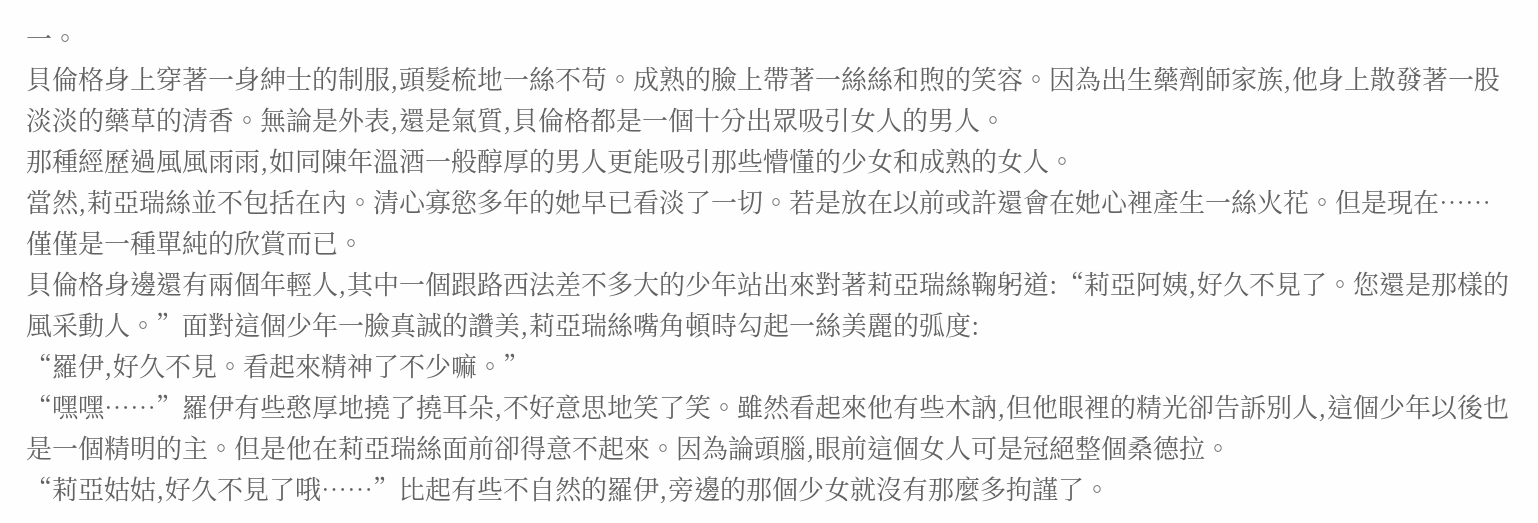一。
貝倫格身上穿著一身紳士的制服,頭髮梳地一絲不苟。成熟的臉上帶著一絲絲和煦的笑容。因為出生藥劑師家族,他身上散發著一股淡淡的藥草的清香。無論是外表,還是氣質,貝倫格都是一個十分出眾吸引女人的男人。
那種經歷過風風雨雨,如同陳年溫酒一般醇厚的男人更能吸引那些懵懂的少女和成熟的女人。
當然,莉亞瑞絲並不包括在內。清心寡慾多年的她早已看淡了一切。若是放在以前或許還會在她心裡產生一絲火花。但是現在……僅僅是一種單純的欣賞而已。
貝倫格身邊還有兩個年輕人,其中一個跟路西法差不多大的少年站出來對著莉亞瑞絲鞠躬道:“莉亞阿姨,好久不見了。您還是那樣的風采動人。”面對這個少年一臉真誠的讚美,莉亞瑞絲嘴角頓時勾起一絲美麗的弧度:
“羅伊,好久不見。看起來精神了不少嘛。”
“嘿嘿……”羅伊有些憨厚地撓了撓耳朵,不好意思地笑了笑。雖然看起來他有些木訥,但他眼裡的精光卻告訴別人,這個少年以後也是一個精明的主。但是他在莉亞瑞絲面前卻得意不起來。因為論頭腦,眼前這個女人可是冠絕整個桑德拉。
“莉亞姑姑,好久不見了哦……”比起有些不自然的羅伊,旁邊的那個少女就沒有那麼多拘謹了。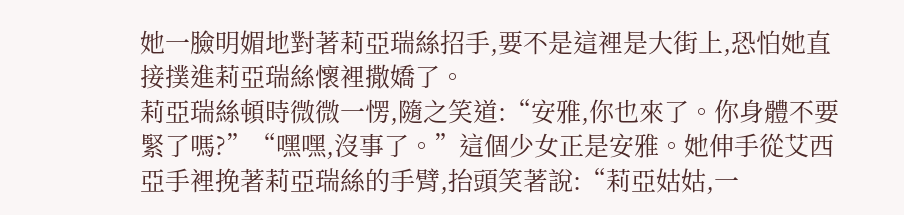她一臉明媚地對著莉亞瑞絲招手,要不是這裡是大街上,恐怕她直接撲進莉亞瑞絲懷裡撒嬌了。
莉亞瑞絲頓時微微一愣,隨之笑道:“安雅,你也來了。你身體不要緊了嗎?”“嘿嘿,沒事了。”這個少女正是安雅。她伸手從艾西亞手裡挽著莉亞瑞絲的手臂,抬頭笑著說:“莉亞姑姑,一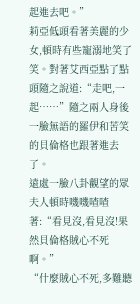起進去吧。”
莉亞低頭看著美麗的少女,頓時有些寵溺地笑了笑。對著艾西亞點了點頭隨之說道:“走吧,一起……”隨之兩人身後一臉無語的羅伊和苦笑的貝倫格也跟著進去了。
遠處一臉八卦觀望的眾夫人頓時嘰嘰喳喳著:“看見沒,看見沒!果然貝倫格賊心不死啊。”
“什麼賊心不死,多難聽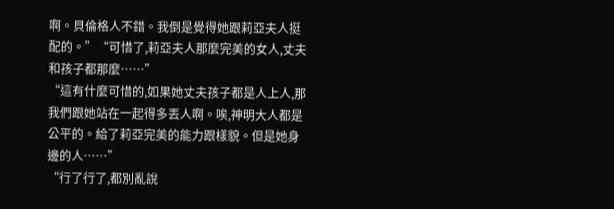啊。貝倫格人不錯。我倒是覺得她跟莉亞夫人挺配的。”“可惜了,莉亞夫人那麼完美的女人,丈夫和孩子都那麼……”
“這有什麼可惜的,如果她丈夫孩子都是人上人,那我們跟她站在一起得多丟人啊。唉,神明大人都是公平的。給了莉亞完美的能力跟樣貌。但是她身邊的人……”
“行了行了,都別亂說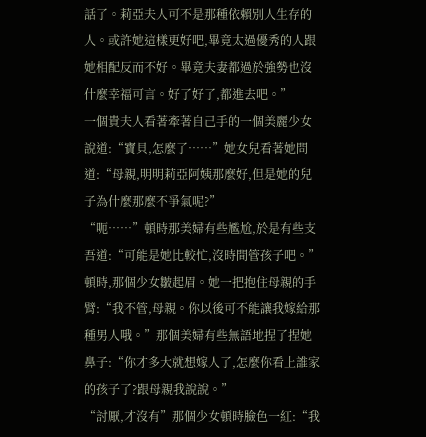話了。莉亞夫人可不是那種依賴別人生存的人。或許她這樣更好吧,畢竟太過優秀的人跟她相配反而不好。畢竟夫妻都過於強勢也沒什麼幸福可言。好了好了,都進去吧。”
一個貴夫人看著牽著自己手的一個美麗少女說道:“寶貝,怎麼了……”她女兒看著她問道:“母親,明明莉亞阿姨那麼好,但是她的兒子為什麼那麼不爭氣呢?”
“呃……”頓時那美婦有些尷尬,於是有些支吾道:“可能是她比較忙,沒時間管孩子吧。”
頓時,那個少女皺起眉。她一把抱住母親的手臂:“我不管,母親。你以後可不能讓我嫁給那種男人哦。”那個美婦有些無語地捏了捏她鼻子:“你才多大就想嫁人了,怎麼你看上誰家的孩子了?跟母親我說說。”
“討厭,才沒有”那個少女頓時臉色一紅:“我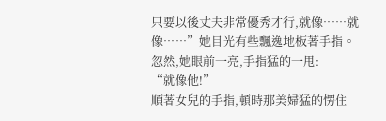只要以後丈夫非常優秀才行,就像……就像……”她目光有些飄逸地板著手指。忽然,她眼前一亮,手指猛的一甩:
“就像他!”
順著女兒的手指,頓時那美婦猛的愣住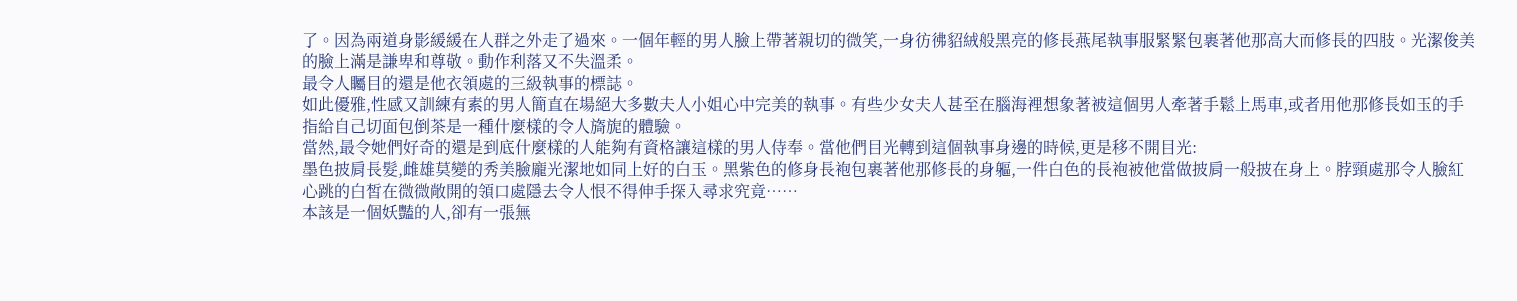了。因為兩道身影緩緩在人群之外走了過來。一個年輕的男人臉上帶著親切的微笑,一身彷彿貂絨般黑亮的修長燕尾執事服緊緊包裹著他那高大而修長的四肢。光潔俊美的臉上滿是謙卑和尊敬。動作利落又不失溫柔。
最令人矚目的還是他衣領處的三級執事的標誌。
如此優雅,性感又訓練有素的男人簡直在場絕大多數夫人小姐心中完美的執事。有些少女夫人甚至在腦海裡想象著被這個男人牽著手鬆上馬車,或者用他那修長如玉的手指給自己切面包倒茶是一種什麼樣的令人旖旎的體驗。
當然,最令她們好奇的還是到底什麼樣的人能夠有資格讓這樣的男人侍奉。當他們目光轉到這個執事身邊的時候,更是移不開目光:
墨色披肩長髮,雌雄莫變的秀美臉龐光潔地如同上好的白玉。黑紫色的修身長袍包裹著他那修長的身軀,一件白色的長袍被他當做披肩一般披在身上。脖頸處那令人臉紅心跳的白皙在微微敞開的領口處隱去令人恨不得伸手探入尋求究竟……
本該是一個妖豔的人,卻有一張無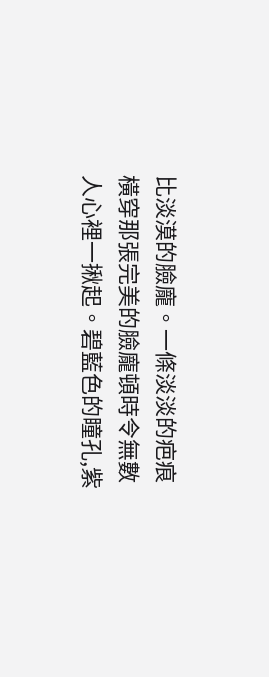比淡漠的臉龐。一條淡淡的疤痕橫穿那張完美的臉龐頓時令無數人心裡一揪起。碧藍色的瞳孔,紫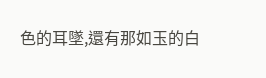色的耳墜,還有那如玉的白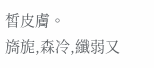皙皮膚。
旖旎,森冷,纖弱又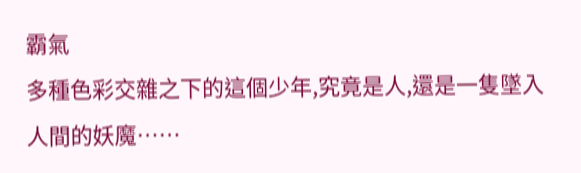霸氣
多種色彩交雜之下的這個少年,究竟是人,還是一隻墜入人間的妖魔……